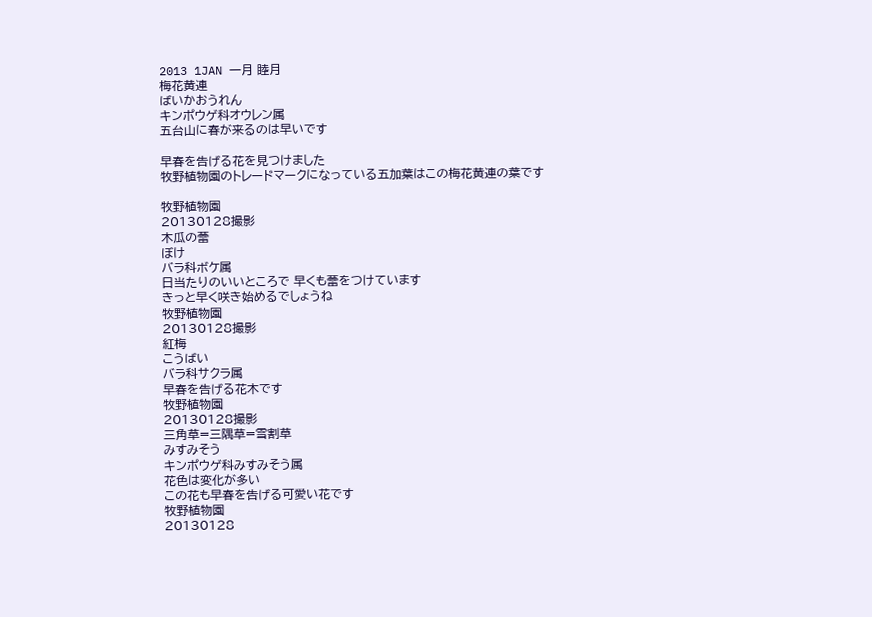2013 1JAN 一月 睦月
梅花黄連
ばいかおうれん
キンポウゲ科オウレン属
五台山に春が来るのは早いです

早春を告げる花を見つけました
牧野植物園のトレードマークになっている五加葉はこの梅花黄連の葉です

牧野植物園
20130128撮影
木瓜の蕾
ぼけ
バラ科ボケ属
日当たりのいいところで 早くも蕾をつけています
きっと早く咲き始めるでしょうね
牧野植物園
20130128撮影
紅梅
こうばい
バラ科サクラ属
早春を告げる花木です
牧野植物園
20130128撮影
三角草=三隅草=雪割草
みすみそう
キンポウゲ科みすみそう属
花色は変化が多い
この花も早春を告げる可愛い花です
牧野植物園
20130128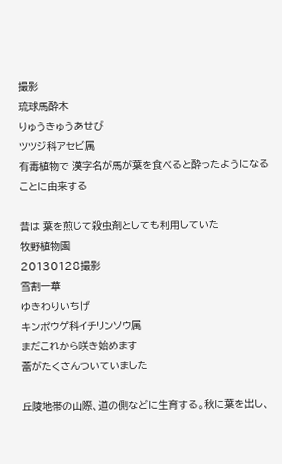撮影
琉球馬酔木
りゅうきゅうあせび
ツツジ科アセビ属
有毒植物で 漢字名が馬が葉を食べると酔ったようになることに由来する

昔は 葉を煎じて殺虫剤としても利用していた
牧野植物園
20130128撮影
雪割一華
ゆきわりいちげ
キンポウゲ科イチリンソウ属
まだこれから咲き始めます
蕾がたくさんついていました

丘陵地帯の山際、道の側などに生育する。秋に葉を出し、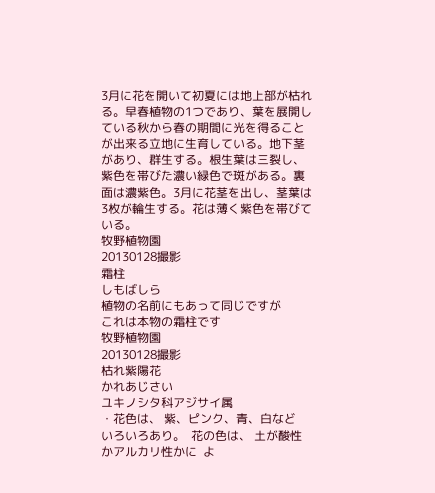3月に花を開いて初夏には地上部が枯れる。早春植物の1つであり、葉を展開している秋から春の期間に光を得ることが出来る立地に生育している。地下茎があり、群生する。根生葉は三裂し、紫色を帯びた濃い緑色で斑がある。裏面は濃紫色。3月に花茎を出し、茎葉は3枚が輪生する。花は薄く紫色を帯びている。
牧野植物園
20130128撮影
霜柱
しもばしら
植物の名前にもあって同じですが
これは本物の霜柱です
牧野植物園
20130128撮影
枯れ紫陽花
かれあじさい
ユキノシタ科アジサイ属
・花色は、 紫、ピンク、青、白など  いろいろあり。  花の色は、 土が酸性かアルカリ性かに  よ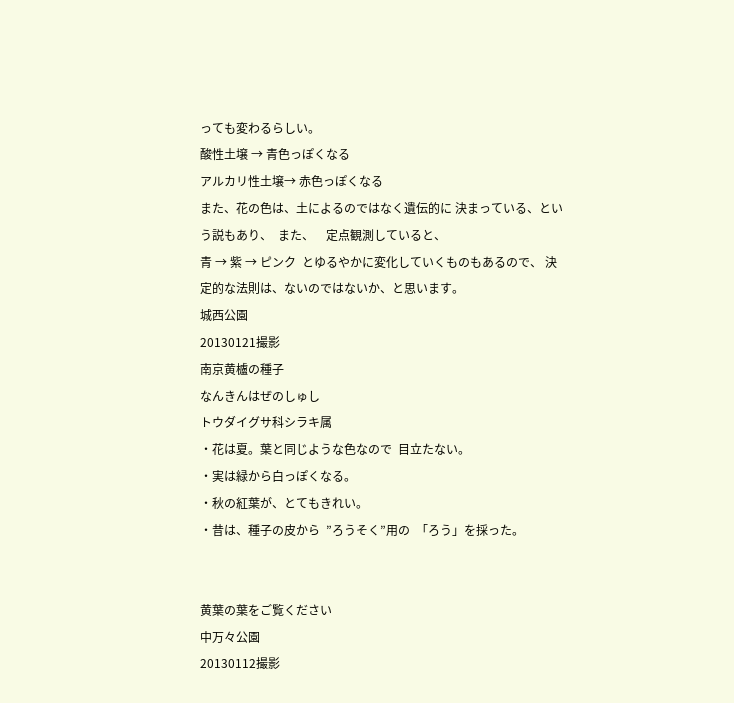っても変わるらしい。
酸性土壌 → 青色っぽくなる
アルカリ性土壌→ 赤色っぽくなる
また、花の色は、土によるのではなく遺伝的に 決まっている、という説もあり、  また、    定点観測していると、
青 → 紫 → ピンク  とゆるやかに変化していくものもあるので、 決定的な法則は、ないのではないか、と思います。
城西公園
20130121撮影
南京黄櫨の種子
なんきんはぜのしゅし
トウダイグサ科シラキ属
・花は夏。葉と同じような色なので  目立たない。
・実は緑から白っぽくなる。
・秋の紅葉が、とてもきれい。
・昔は、種子の皮から  ”ろうそく”用の  「ろう」を採った。


黄葉の葉をご覧ください
中万々公園
20130112撮影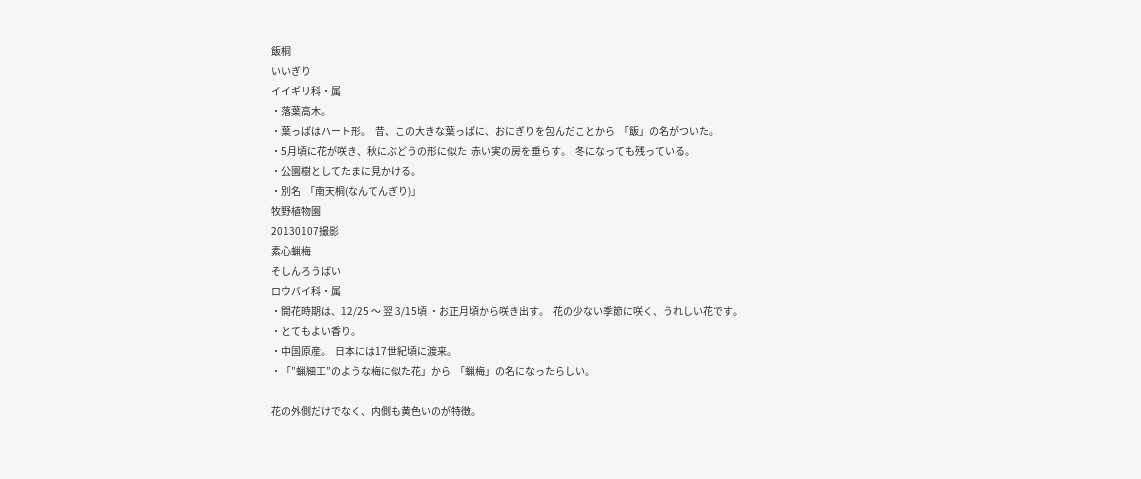飯桐
いいぎり
イイギリ科・属
・落葉高木。
・葉っぱはハート形。  昔、この大きな葉っぱに、おにぎりを包んだことから  「飯」の名がついた。
・5月頃に花が咲き、秋にぶどうの形に似た  赤い実の房を垂らす。  冬になっても残っている。
・公園樹としてたまに見かける。
・別名  「南天桐(なんてんぎり)」
牧野植物園
20130107撮影
素心蝋梅
そしんろうばい
ロウバイ科・属
・開花時期は、12/25 〜 翌 3/15頃 ・お正月頃から咲き出す。  花の少ない季節に咲く、うれしい花です。
・とてもよい香り。
・中国原産。  日本には17世紀頃に渡来。
・「”蝋細工”のような梅に似た花」から  「蝋梅」の名になったらしい。

花の外側だけでなく、内側も黄色いのが特徴。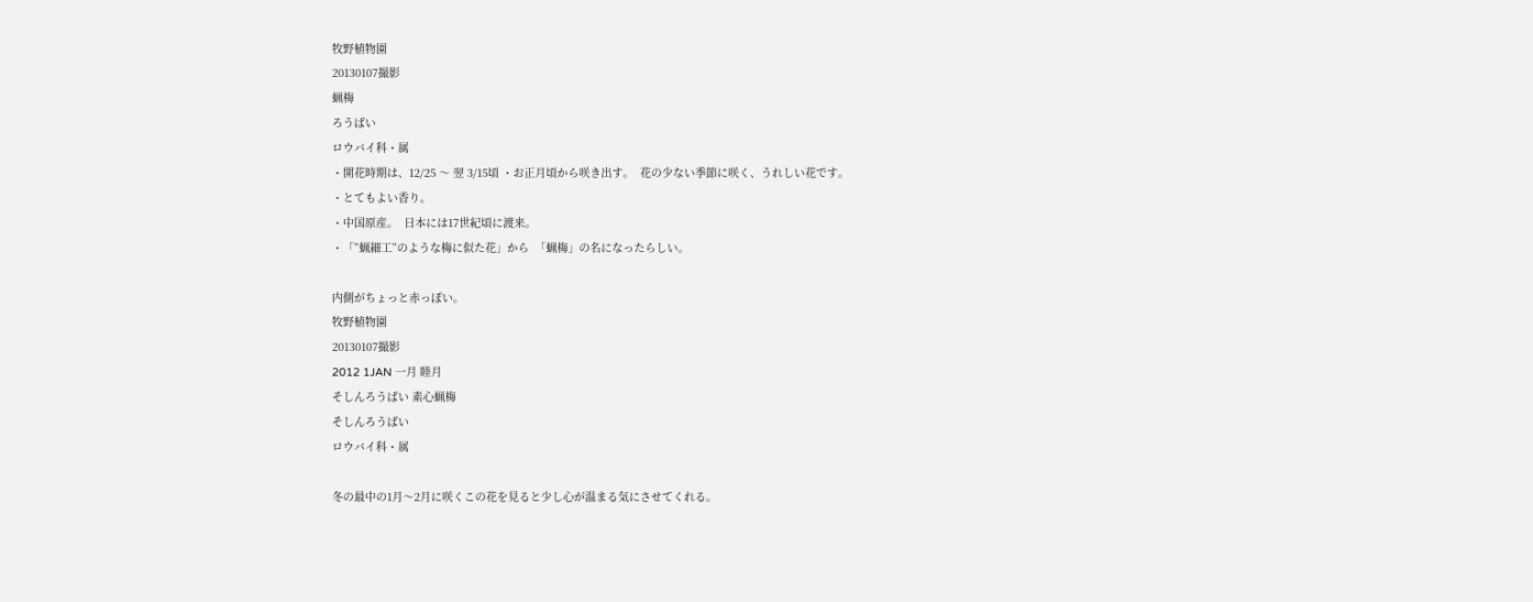牧野植物園
20130107撮影
蝋梅
ろうばい
ロウバイ科・属
・開花時期は、12/25 〜 翌 3/15頃 ・お正月頃から咲き出す。  花の少ない季節に咲く、うれしい花です。
・とてもよい香り。
・中国原産。  日本には17世紀頃に渡来。
・「”蝋細工”のような梅に似た花」から  「蝋梅」の名になったらしい。

内側がちょっと赤っぽい。
牧野植物園
20130107撮影
2012 1JAN 一月 睦月
そしんろうばい 素心蝋梅
そしんろうばい
ロウバイ科・属

冬の最中の1月〜2月に咲くこの花を見ると少し心が温まる気にさせてくれる。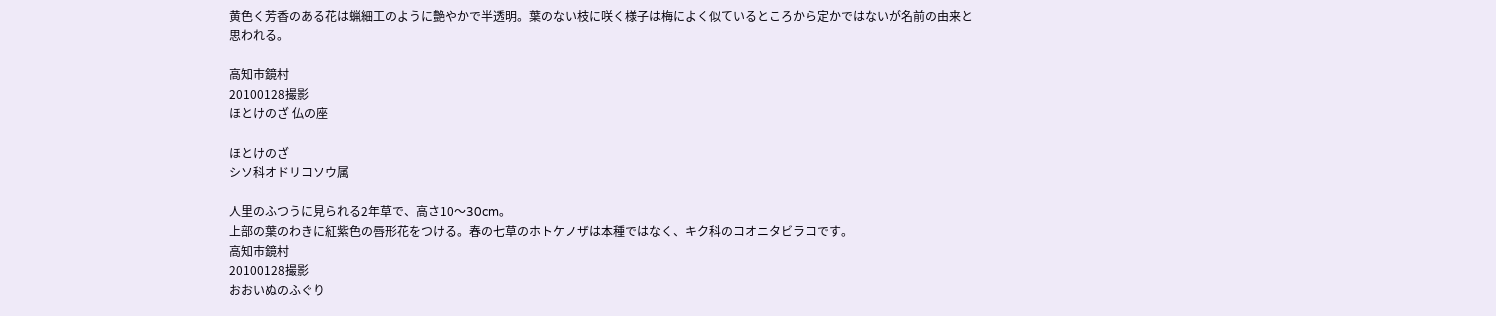黄色く芳香のある花は蝋細工のように艶やかで半透明。葉のない枝に咲く様子は梅によく似ているところから定かではないが名前の由来と思われる。

高知市鏡村
20100128撮影
ほとけのざ 仏の座

ほとけのざ
シソ科オドリコソウ属

人里のふつうに見られる2年草で、高さ10〜30cm。
上部の葉のわきに紅紫色の唇形花をつける。春の七草のホトケノザは本種ではなく、キク科のコオニタビラコです。
高知市鏡村
20100128撮影
おおいぬのふぐり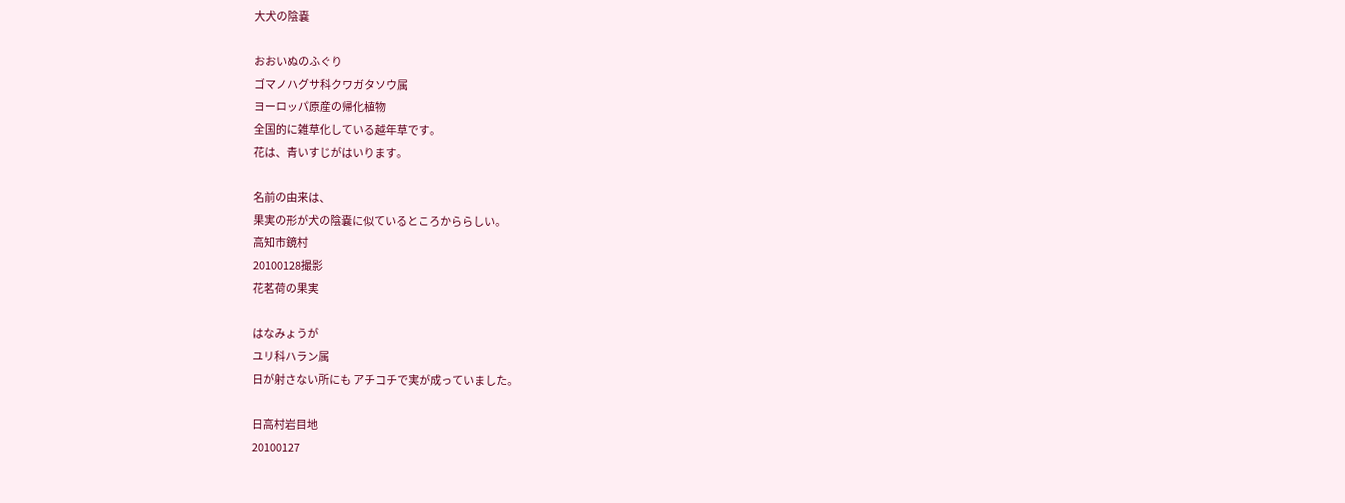大犬の陰嚢

おおいぬのふぐり
ゴマノハグサ科クワガタソウ属
ヨーロッパ原産の帰化植物
全国的に雑草化している越年草です。
花は、青いすじがはいります。

名前の由来は、
果実の形が犬の陰嚢に似ているところかららしい。
高知市鏡村
20100128撮影
花茗荷の果実

はなみょうが
ユリ科ハラン属
日が射さない所にも アチコチで実が成っていました。

日高村岩目地
20100127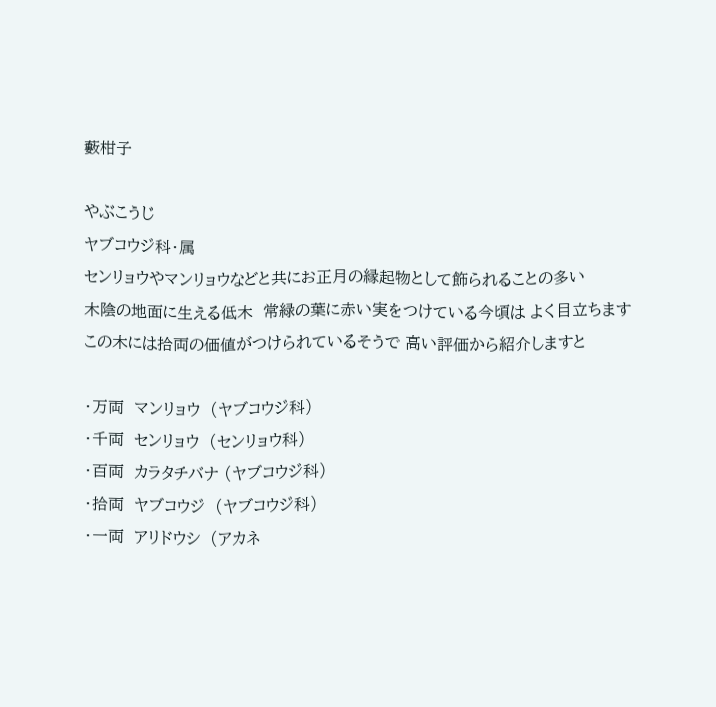藪柑子

やぶこうじ
ヤブコウジ科・属
センリョウやマンリョウなどと共にお正月の縁起物として飾られることの多い
木陰の地面に生える低木  常緑の葉に赤い実をつけている今頃は よく目立ちます
この木には拾両の価値がつけられているそうで 高い評価から紹介しますと

・万両  マンリョウ  (ヤブコウジ科)
・千両  センリョウ  (センリョウ科)
・百両  カラタチバナ (ヤブコウジ科)
・拾両  ヤブコウジ  (ヤブコウジ科)
・一両  アリドウシ  (アカネ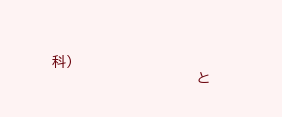科)
                             と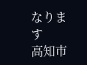なります
高知市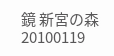鏡 新宮の森
20100119